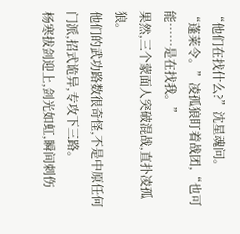“他们在找什么?”沈星魂问。
“蓬莱令。”凌孤狼盯着战团,“也可能……是在找我。”
果然,三个蒙面人突破混战,直扑凌孤狼。
他们的武功路数很奇怪,不是中原任何门派,招式诡异,专攻下三路。
杨寒拔剑迎上,剑光如虹,瞬间刺伤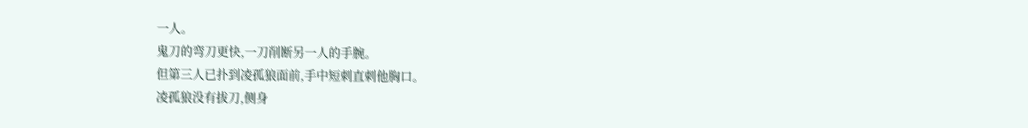一人。
鬼刀的弯刀更快,一刀削断另一人的手腕。
但第三人已扑到凌孤狼面前,手中短刺直刺他胸口。
凌孤狼没有拔刀,侧身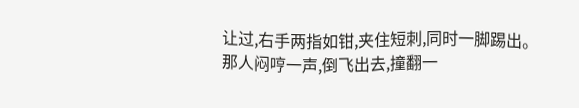让过,右手两指如钳,夹住短刺,同时一脚踢出。
那人闷哼一声,倒飞出去,撞翻一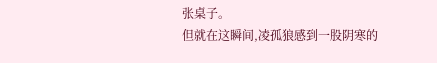张桌子。
但就在这瞬间,凌孤狼感到一股阴寒的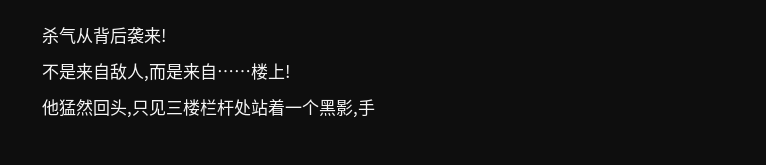杀气从背后袭来!
不是来自敌人,而是来自……楼上!
他猛然回头,只见三楼栏杆处站着一个黑影,手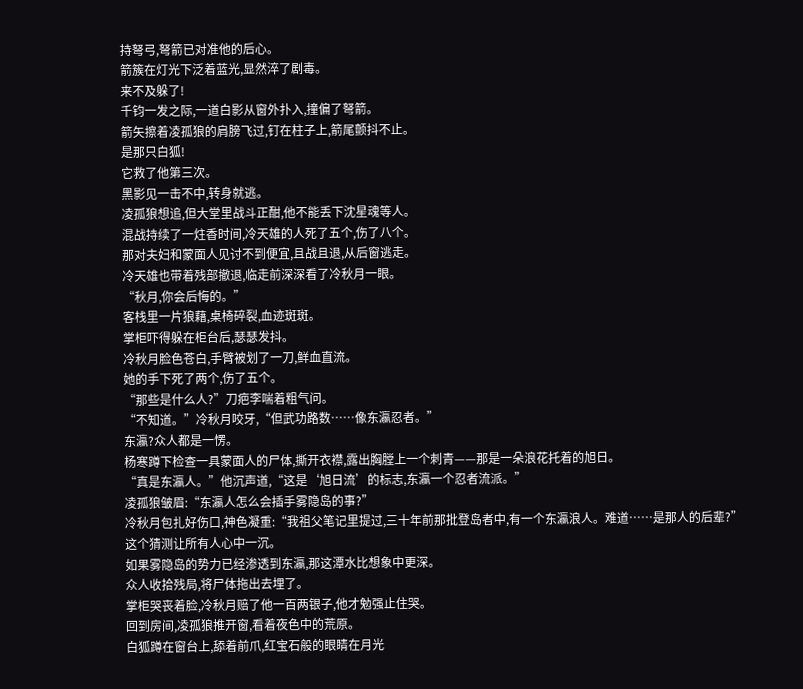持弩弓,弩箭已对准他的后心。
箭簇在灯光下泛着蓝光,显然淬了剧毒。
来不及躲了!
千钧一发之际,一道白影从窗外扑入,撞偏了弩箭。
箭矢擦着凌孤狼的肩膀飞过,钉在柱子上,箭尾颤抖不止。
是那只白狐!
它救了他第三次。
黑影见一击不中,转身就逃。
凌孤狼想追,但大堂里战斗正酣,他不能丢下沈星魂等人。
混战持续了一炷香时间,冷天雄的人死了五个,伤了八个。
那对夫妇和蒙面人见讨不到便宜,且战且退,从后窗逃走。
冷天雄也带着残部撤退,临走前深深看了冷秋月一眼。
“秋月,你会后悔的。”
客栈里一片狼藉,桌椅碎裂,血迹斑斑。
掌柜吓得躲在柜台后,瑟瑟发抖。
冷秋月脸色苍白,手臂被划了一刀,鲜血直流。
她的手下死了两个,伤了五个。
“那些是什么人?”刀疤李喘着粗气问。
“不知道。”冷秋月咬牙,“但武功路数……像东瀛忍者。”
东瀛?众人都是一愣。
杨寒蹲下检查一具蒙面人的尸体,撕开衣襟,露出胸膛上一个刺青——那是一朵浪花托着的旭日。
“真是东瀛人。”他沉声道,“这是‘旭日流’的标志,东瀛一个忍者流派。”
凌孤狼皱眉:“东瀛人怎么会插手雾隐岛的事?”
冷秋月包扎好伤口,神色凝重:“我祖父笔记里提过,三十年前那批登岛者中,有一个东瀛浪人。难道……是那人的后辈?”
这个猜测让所有人心中一沉。
如果雾隐岛的势力已经渗透到东瀛,那这潭水比想象中更深。
众人收拾残局,将尸体拖出去埋了。
掌柜哭丧着脸,冷秋月赔了他一百两银子,他才勉强止住哭。
回到房间,凌孤狼推开窗,看着夜色中的荒原。
白狐蹲在窗台上,舔着前爪,红宝石般的眼睛在月光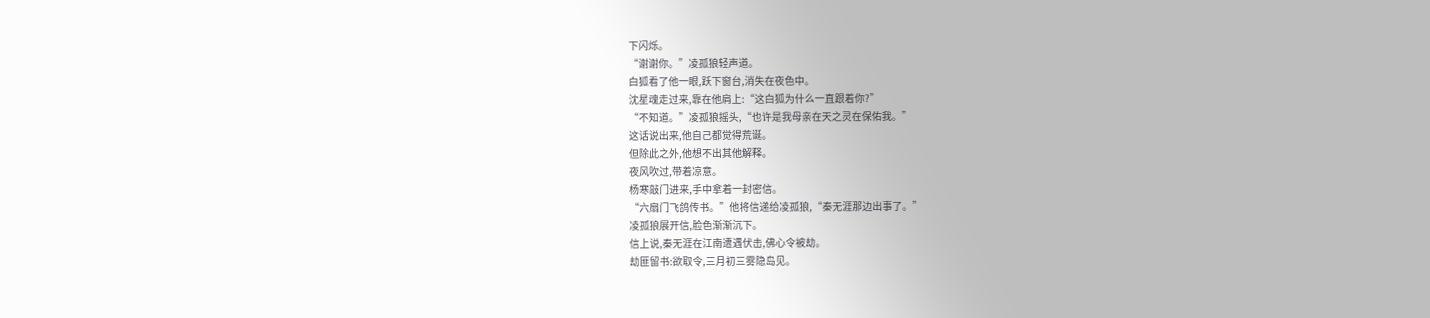下闪烁。
“谢谢你。”凌孤狼轻声道。
白狐看了他一眼,跃下窗台,消失在夜色中。
沈星魂走过来,靠在他肩上:“这白狐为什么一直跟着你?”
“不知道。”凌孤狼摇头,“也许是我母亲在天之灵在保佑我。”
这话说出来,他自己都觉得荒诞。
但除此之外,他想不出其他解释。
夜风吹过,带着凉意。
杨寒敲门进来,手中拿着一封密信。
“六扇门飞鸽传书。”他将信递给凌孤狼,“秦无涯那边出事了。”
凌孤狼展开信,脸色渐渐沉下。
信上说,秦无涯在江南遭遇伏击,佛心令被劫。
劫匪留书:欲取令,三月初三雾隐岛见。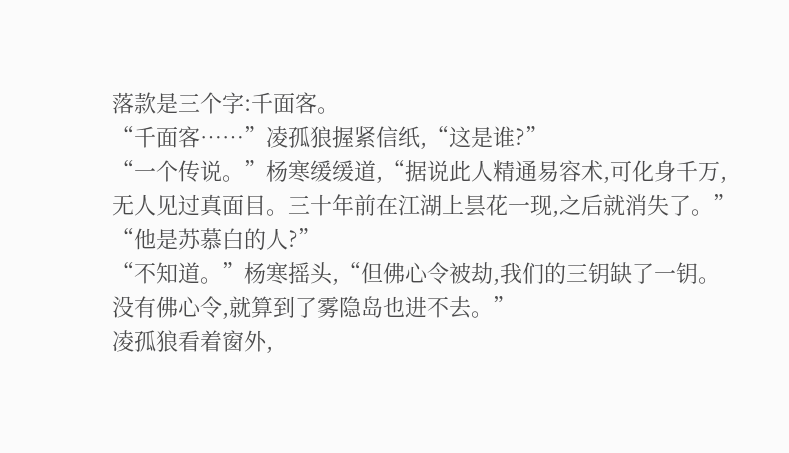落款是三个字:千面客。
“千面客……”凌孤狼握紧信纸,“这是谁?”
“一个传说。”杨寒缓缓道,“据说此人精通易容术,可化身千万,无人见过真面目。三十年前在江湖上昙花一现,之后就消失了。”
“他是苏慕白的人?”
“不知道。”杨寒摇头,“但佛心令被劫,我们的三钥缺了一钥。没有佛心令,就算到了雾隐岛也进不去。”
凌孤狼看着窗外,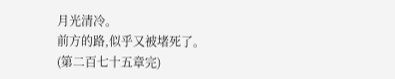月光清冷。
前方的路,似乎又被堵死了。
(第二百七十五章完)